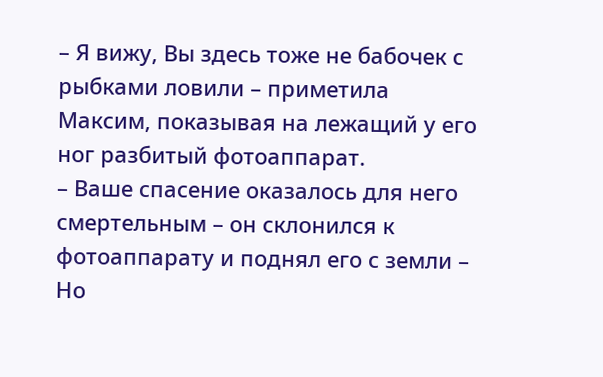– Я вижу, Вы здесь тоже не бабочек с рыбками ловили – приметила Максим, показывая на лежащий у его ног разбитый фотоаппарат.
– Ваше спасение оказалось для него смертельным – он склонился к фотоаппарату и поднял его с земли – Но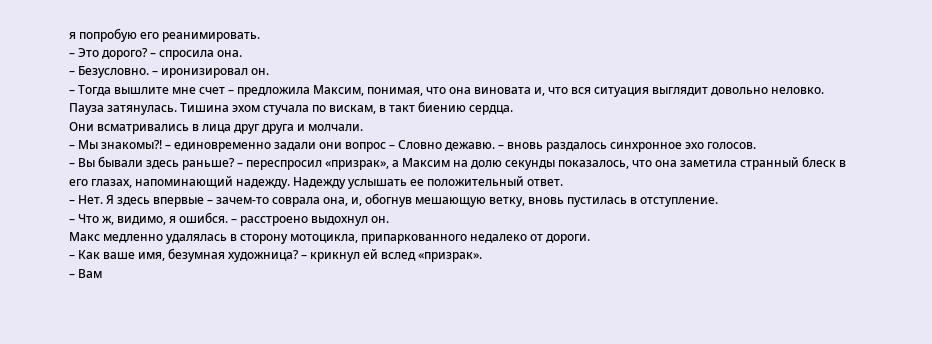я попробую его реанимировать.
– Это дорого? – спросила она.
– Безусловно. – иронизировал он.
– Тогда вышлите мне счет – предложила Максим, понимая, что она виновата и, что вся ситуация выглядит довольно неловко.
Пауза затянулась. Тишина эхом стучала по вискам, в такт биению сердца.
Они всматривались в лица друг друга и молчали.
– Мы знакомы?! – единовременно задали они вопрос – Словно дежавю. – вновь раздалось синхронное эхо голосов.
– Вы бывали здесь раньше? – переспросил «призрак», а Максим на долю секунды показалось, что она заметила странный блеск в его глазах, напоминающий надежду. Надежду услышать ее положительный ответ.
– Нет. Я здесь впервые – зачем-то соврала она, и, обогнув мешающую ветку, вновь пустилась в отступление.
– Что ж, видимо, я ошибся. – расстроено выдохнул он.
Макс медленно удалялась в сторону мотоцикла, припаркованного недалеко от дороги.
– Как ваше имя, безумная художница? – крикнул ей вслед «призрак».
– Вам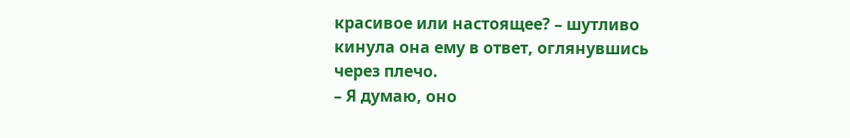красивое или настоящее? – шутливо кинула она ему в ответ, оглянувшись через плечо.
– Я думаю, оно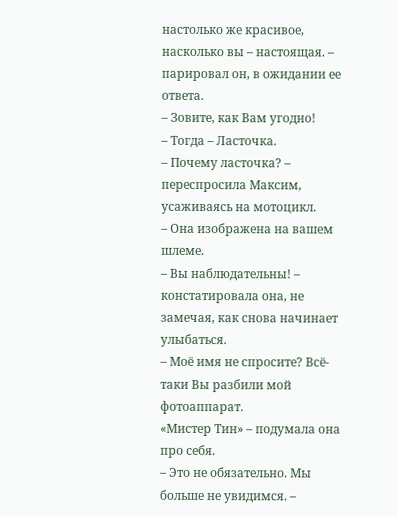настолько же красивое, насколько вы – настоящая. – парировал он, в ожидании ее ответа.
– Зовите, как Вам угодно!
– Тогда – Ласточка.
– Почему ласточка? – переспросила Максим, усаживаясь на мотоцикл.
– Она изображена на вашем шлеме.
– Вы наблюдательны! – констатировала она, не замечая, как снова начинает улыбаться.
– Моё имя не спросите? Всё-таки Вы разбили мой фотоаппарат.
«Мистер Тин» – подумала она про себя.
– Это не обязательно. Мы больше не увидимся. –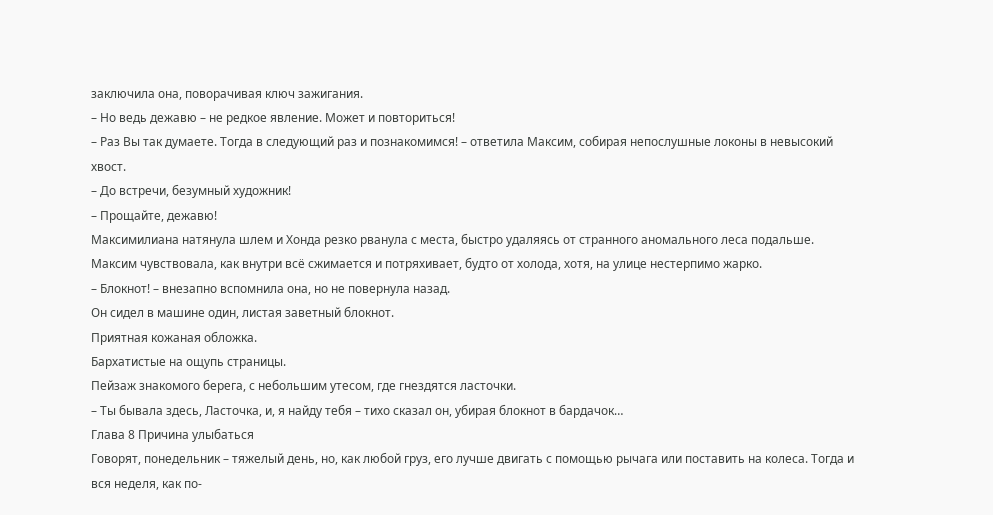заключила она, поворачивая ключ зажигания.
– Но ведь дежавю – не редкое явление. Может и повториться!
– Раз Вы так думаете. Тогда в следующий раз и познакомимся! – ответила Максим, собирая непослушные локоны в невысокий хвост.
– До встречи, безумный художник!
– Прощайте, дежавю!
Максимилиана натянула шлем и Хонда резко рванула с места, быстро удаляясь от странного аномального леса подальше.
Максим чувствовала, как внутри всё сжимается и потряхивает, будто от холода, хотя, на улице нестерпимо жарко.
– Блокнот! – внезапно вспомнила она, но не повернула назад.
Он сидел в машине один, листая заветный блокнот.
Приятная кожаная обложка.
Бархатистые на ощупь страницы.
Пейзаж знакомого берега, с небольшим утесом, где гнездятся ласточки.
– Ты бывала здесь, Ласточка, и, я найду тебя – тихо сказал он, убирая блокнот в бардачок…
Глава 8 Причина улыбаться
Говорят, понедельник – тяжелый день, но, как любой груз, его лучше двигать с помощью рычага или поставить на колеса. Тогда и вся неделя, как по-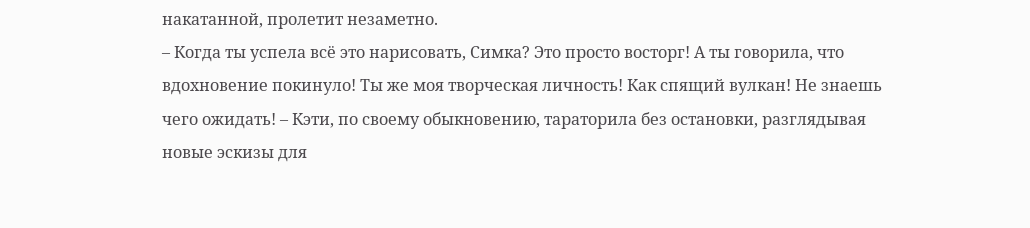накатанной, пролетит незаметно.
– Когда ты успела всё это нарисовать, Симка? Это просто восторг! А ты говорила, что вдохновение покинуло! Ты же моя творческая личность! Как спящий вулкан! Не знаешь чего ожидать! – Кэти, по своему обыкновению, тараторила без остановки, разглядывая новые эскизы для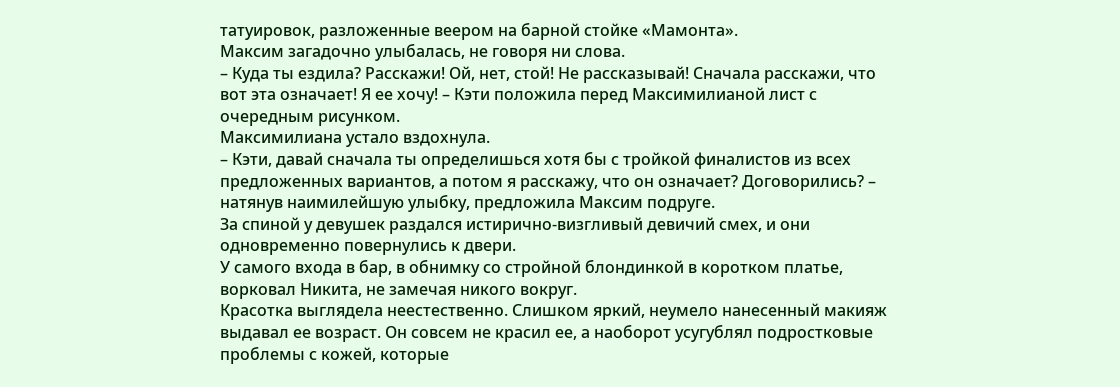татуировок, разложенные веером на барной стойке «Мамонта».
Максим загадочно улыбалась, не говоря ни слова.
– Куда ты ездила? Расскажи! Ой, нет, стой! Не рассказывай! Сначала расскажи, что вот эта означает! Я ее хочу! – Кэти положила перед Максимилианой лист с очередным рисунком.
Максимилиана устало вздохнула.
– Кэти, давай сначала ты определишься хотя бы с тройкой финалистов из всех предложенных вариантов, а потом я расскажу, что он означает? Договорились? – натянув наимилейшую улыбку, предложила Максим подруге.
За спиной у девушек раздался истирично-визгливый девичий смех, и они одновременно повернулись к двери.
У самого входа в бар, в обнимку со стройной блондинкой в коротком платье, ворковал Никита, не замечая никого вокруг.
Красотка выглядела неестественно. Слишком яркий, неумело нанесенный макияж выдавал ее возраст. Он совсем не красил ее, а наоборот усугублял подростковые проблемы с кожей, которые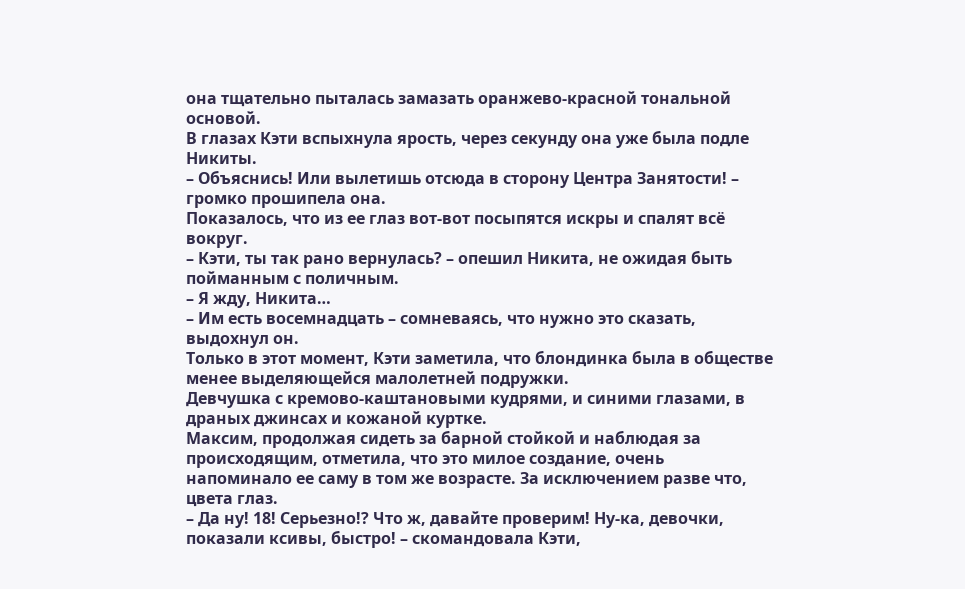она тщательно пыталась замазать оранжево-красной тональной основой.
В глазах Кэти вспыхнула ярость, через секунду она уже была подле Никиты.
– Объяснись! Или вылетишь отсюда в сторону Центра Занятости! – громко прошипела она.
Показалось, что из ее глаз вот-вот посыпятся искры и спалят всё вокруг.
– Кэти, ты так рано вернулась? – опешил Никита, не ожидая быть пойманным с поличным.
– Я жду, Никита…
– Им есть восемнадцать – сомневаясь, что нужно это сказать, выдохнул он.
Только в этот момент, Кэти заметила, что блондинка была в обществе менее выделяющейся малолетней подружки.
Девчушка с кремово-каштановыми кудрями, и синими глазами, в драных джинсах и кожаной куртке.
Максим, продолжая сидеть за барной стойкой и наблюдая за происходящим, отметила, что это милое создание, очень напоминало ее саму в том же возрасте. За исключением разве что, цвета глаз.
– Да ну! 18! Серьезно!? Что ж, давайте проверим! Ну-ка, девочки, показали ксивы, быстро! – скомандовала Кэти,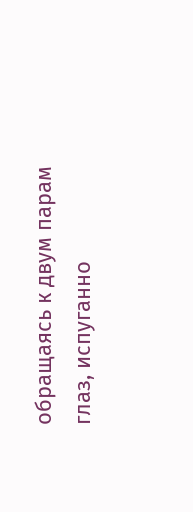обращаясь к двум парам глаз, испуганно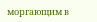моргающим в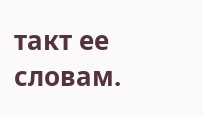такт ее словам.